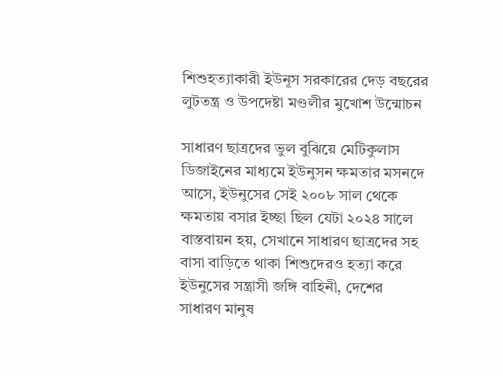শিশুহত্যাকারী ইউনূস সরকারের দেড় বছরের লুটতন্ত্র ও উপদেষ্টা মণ্ডলীর মুখোশ উন্মোচন

সাধারণ ছাত্রদের ভুল বুঝিয়ে মেটিকুলাস ডিজাইনের মাধ্যমে ইউনুসন ক্ষমতার মসনদে আসে, ইউনুসের সেই ২০০৮ সাল থেকে ক্ষমতায় বসার ইচ্ছা ছিল যেটা ২০২৪ সালে বাস্তবায়ন হয়, সেখানে সাধারণ ছাত্রদের সহ বাসা বাড়িতে থাকা শিশুদেরও হত্যা করে ইউনুসের সন্ত্রাসী জঙ্গি বাহিনী, দেশের সাধারণ মানুষ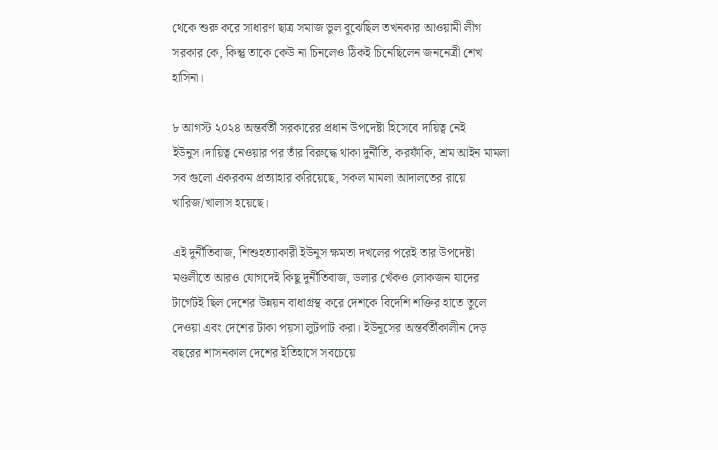থেকে শুরু করে সাধারণ ছাত্র সমাজ ভুল বুঝেছিল তখনকার আওয়ামী লীগ সরকার কে, কিন্তু তাকে কেউ না চিনলেও ঠিকই চিনেছিলেন জননেত্রী শেখ হাসিনা।

৮ আগস্ট ২০২৪ অন্তর্বর্তী সরকারের প্রধান উপদেষ্টা হিসেবে দায়িত্ব নেই ইউনুস।দায়িত্ব নেওয়ার পর তাঁর বিরুদ্ধে থাকা দুর্নীতি, করফাঁকি, শ্রম আইন মামলা সব গুলো একরকম প্রত্যাহার করিয়েছে, সকল মামলা আদালতের রায়ে খারিজ/খালাস হয়েছে।

এই দুর্নীতিবাজ, শিশুহত্যাকারী ইউনুস ক্ষমতা দখলের পরেই তার উপদেষ্টা মণ্ডলীতে আরও যোগদেই কিছু দুর্নীতিবাজ, ডলার খেঁকও লোকজন যাদের টার্গেটই ছিল দেশের উন্নয়ন বাধাগ্রস্থ করে দেশকে বিদেশি শক্তির হাতে তুলে দেওয়া এবং দেশের টাকা পয়সা লুটপাট করা। ইউনূসের অন্তর্বর্তীকালীন দেড় বছরের শাসনকাল দেশের ইতিহাসে সবচেয়ে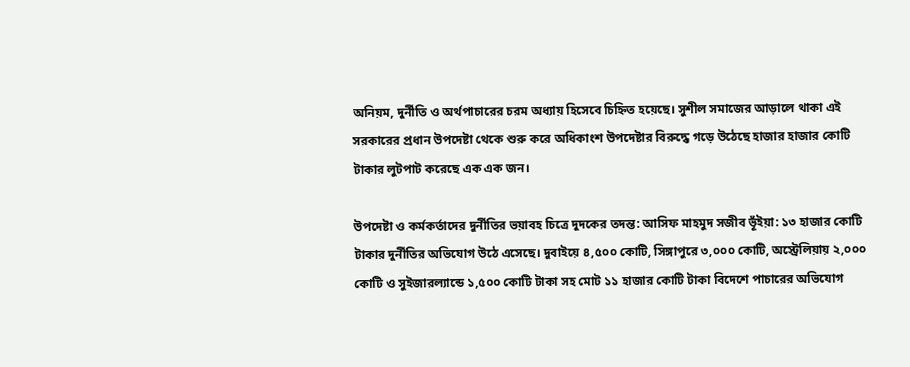অনিয়ম, দুর্নীতি ও অর্থপাচারের চরম অধ্যায় হিসেবে চিহ্নিত হয়েছে। সুশীল সমাজের আড়ালে থাকা এই সরকারের প্রধান উপদেষ্টা থেকে শুরু করে অধিকাংশ উপদেষ্টার বিরুদ্ধে গড়ে উঠেছে হাজার হাজার কোটি টাকার লুটপাট করেছে এক এক জন।

উপদেষ্টা ও কর্মকর্তাদের দুর্নীতির ভয়াবহ চিত্রে দুদকের তদন্ত: আসিফ মাহমুদ সজীব ভূঁইয়া: ১৩ হাজার কোটি টাকার দুর্নীতির অভিযোগ উঠে এসেছে। দুবাইয়ে ৪,৫০০ কোটি, সিঙ্গাপুরে ৩,০০০ কোটি, অস্ট্রেলিয়ায় ২,০০০ কোটি ও সুইজারল্যান্ডে ১,৫০০ কোটি টাকা সহ মোট ১১ হাজার কোটি টাকা বিদেশে পাচারের অভিযোগ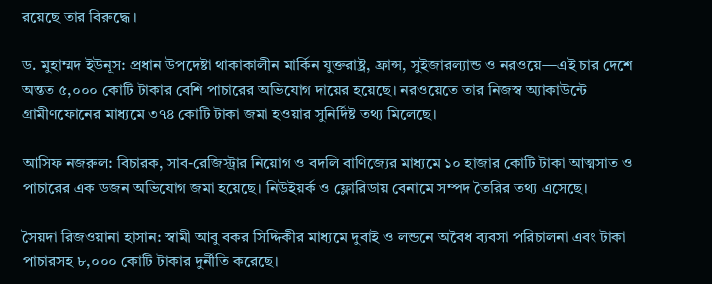রয়েছে তার বিরুদ্ধে।

ড. মুহাম্মদ ইউনূস: প্রধান উপদেষ্টা থাকাকালীন মার্কিন যুক্তরাষ্ট্র, ফ্রান্স, সুইজারল্যান্ড ও নরওয়ে—এই চার দেশে অন্তত ৫,০০০ কোটি টাকার বেশি পাচারের অভিযোগ দায়ের হয়েছে। নরওয়েতে তার নিজস্ব অ্যাকাউন্টে গ্রামীণফোনের মাধ্যমে ৩৭৪ কোটি টাকা জমা হওয়ার সুনির্দিষ্ট তথ্য মিলেছে।

আসিফ নজরুল: বিচারক, সাব-রেজিস্ট্রার নিয়োগ ও বদলি বাণিজ্যের মাধ্যমে ১০ হাজার কোটি টাকা আত্মসাত ও পাচারের এক ডজন অভিযোগ জমা হয়েছে। নিউইয়র্ক ও ফ্লোরিডায় বেনামে সম্পদ তৈরির তথ্য এসেছে।

সৈয়দা রিজওয়ানা হাসান: স্বামী আবু বকর সিদ্দিকীর মাধ্যমে দুবাই ও লন্ডনে অবৈধ ব্যবসা পরিচালনা এবং টাকা পাচারসহ ৮,০০০ কোটি টাকার দুর্নীতি করেছে।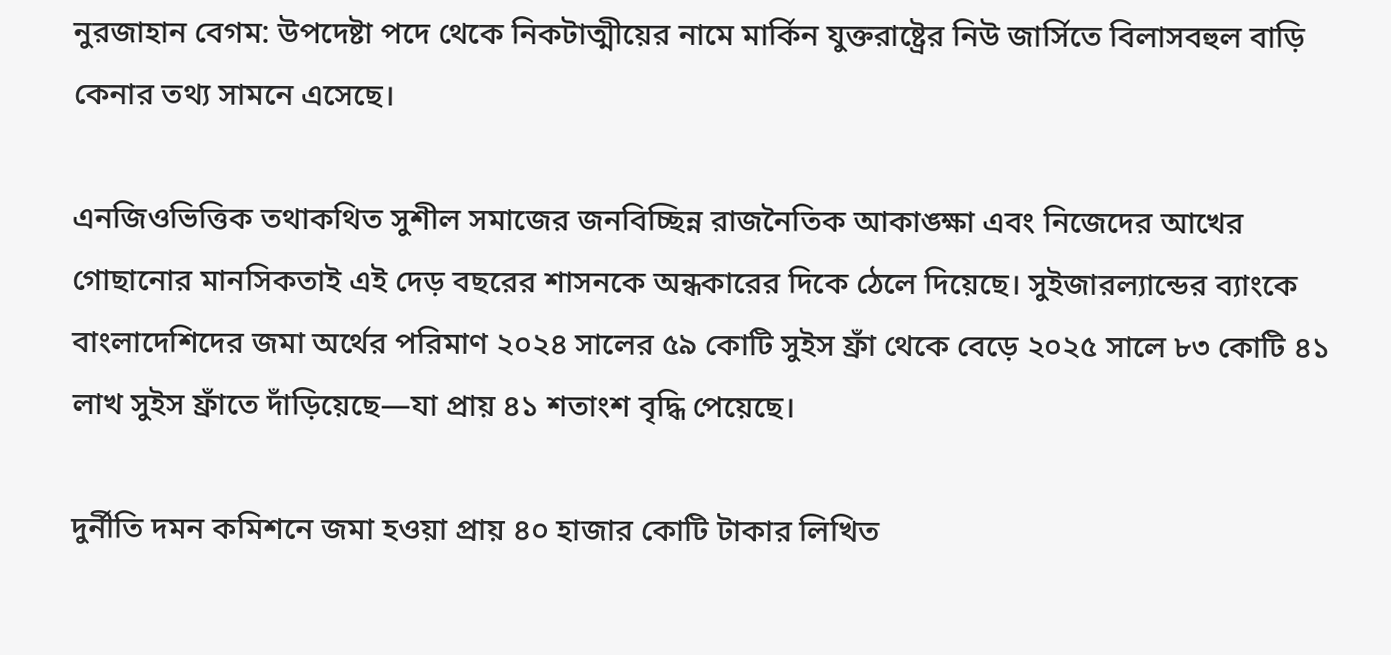নুরজাহান বেগম: উপদেষ্টা পদে থেকে নিকটাত্মীয়ের নামে মার্কিন যুক্তরাষ্ট্রের নিউ জার্সিতে বিলাসবহুল বাড়ি কেনার তথ্য সামনে এসেছে।

এনজিওভিত্তিক তথাকথিত সুশীল সমাজের জনবিচ্ছিন্ন রাজনৈতিক আকাঙ্ক্ষা এবং নিজেদের আখের গোছানোর মানসিকতাই এই দেড় বছরের শাসনকে অন্ধকারের দিকে ঠেলে দিয়েছে। সুইজারল্যান্ডের ব্যাংকে বাংলাদেশিদের জমা অর্থের পরিমাণ ২০২৪ সালের ৫৯ কোটি সুইস ফ্রাঁ থেকে বেড়ে ২০২৫ সালে ৮৩ কোটি ৪১ লাখ সুইস ফ্রাঁতে দাঁড়িয়েছে—যা প্রায় ৪১ শতাংশ বৃদ্ধি পেয়েছে।

দুর্নীতি দমন কমিশনে জমা হওয়া প্রায় ৪০ হাজার কোটি টাকার লিখিত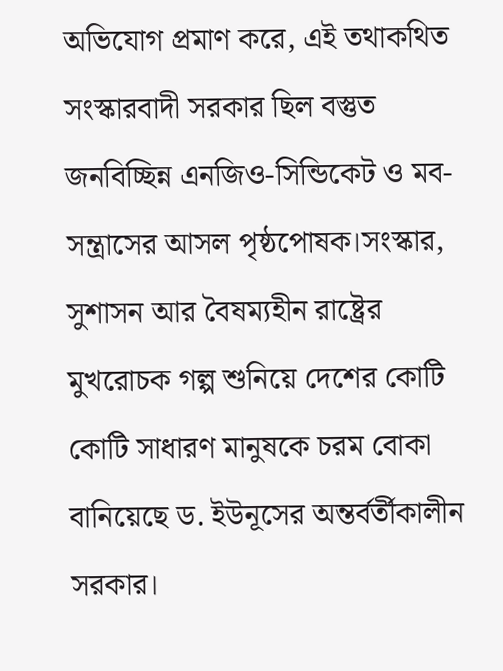অভিযোগ প্রমাণ করে, এই তথাকথিত সংস্কারবাদী সরকার ছিল বস্তুত জনবিচ্ছিন্ন এনজিও-সিন্ডিকেট ও মব-সন্ত্রাসের আসল পৃষ্ঠপোষক।সংস্কার, সুশাসন আর বৈষম্যহীন রাষ্ট্রের মুখরোচক গল্প শুনিয়ে দেশের কোটি কোটি সাধারণ মানুষকে চরম বোকা বানিয়েছে ড. ইউনূসের অন্তর্বর্তীকালীন সরকার।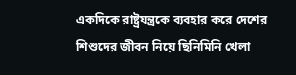একদিকে রাষ্ট্রযন্ত্রকে ব্যবহার করে দেশের শিশুদের জীবন নিয়ে ছিনিমিনি খেলা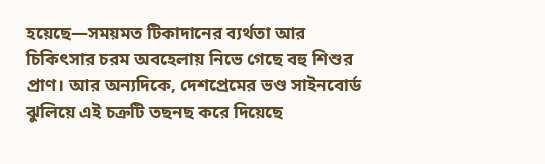হয়েছে—সময়মত টিকাদানের ব্যর্থতা আর চিকিৎসার চরম অবহেলায় নিভে গেছে বহু শিশুর প্রাণ। আর অন্যদিকে, দেশপ্রেমের ভণ্ড সাইনবোর্ড ঝুলিয়ে এই চক্রটি তছনছ করে দিয়েছে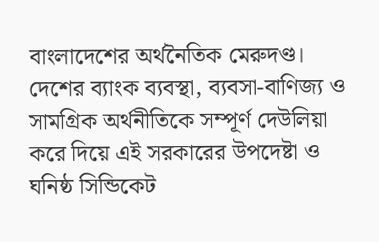বাংলাদেশের অর্থনৈতিক মেরুদণ্ড। দেশের ব্যাংক ব্যবস্থা, ব্যবসা-বাণিজ্য ও সামগ্রিক অর্থনীতিকে সম্পূর্ণ দেউলিয়া করে দিয়ে এই সরকারের উপদেষ্টা ও ঘনিষ্ঠ সিন্ডিকেট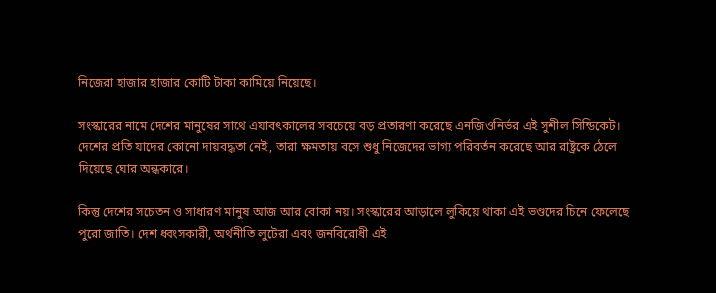নিজেরা হাজার হাজার কোটি টাকা কামিয়ে নিয়েছে।

সংস্কারের নামে দেশের মানুষের সাথে এযাবৎকালের সবচেয়ে বড় প্রতারণা করেছে এনজিওনির্ভর এই সুশীল সিন্ডিকেট। দেশের প্রতি যাদের কোনো দায়বদ্ধতা নেই, তারা ক্ষমতায় বসে শুধু নিজেদের ভাগ্য পরিবর্তন করেছে আর রাষ্ট্রকে ঠেলে দিয়েছে ঘোর অন্ধকারে।

কিন্তু দেশের সচেতন ও সাধারণ মানুষ আজ আর বোকা নয়। সংস্কারের আড়ালে লুকিয়ে থাকা এই ভণ্ডদের চিনে ফেলেছে পুরো জাতি। দেশ ধ্বংসকারী, অর্থনীতি লুটেরা এবং জনবিরোধী এই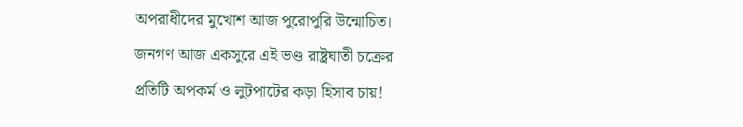অপরাধীদের মুখোশ আজ পুরোপুরি উন্মোচিত। জনগণ আজ একসুরে এই ভণ্ড রাষ্ট্রঘাতী চক্রের প্রতিটি অপকর্ম ও লুটপাটের কড়া হিসাব চায়!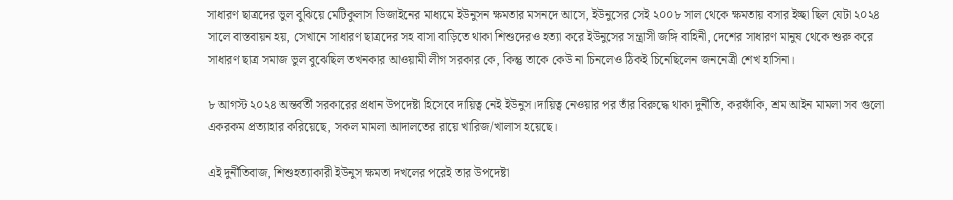সাধারণ ছাত্রদের ভুল বুঝিয়ে মেটিকুলাস ডিজাইনের মাধ্যমে ইউনুসন ক্ষমতার মসনদে আসে, ইউনুসের সেই ২০০৮ সাল থেকে ক্ষমতায় বসার ইচ্ছা ছিল যেটা ২০২৪ সালে বাস্তবায়ন হয়, সেখানে সাধারণ ছাত্রদের সহ বাসা বাড়িতে থাকা শিশুদেরও হত্যা করে ইউনুসের সন্ত্রাসী জঙ্গি বাহিনী, দেশের সাধারণ মানুষ থেকে শুরু করে সাধারণ ছাত্র সমাজ ভুল বুঝেছিল তখনকার আওয়ামী লীগ সরকার কে, কিন্তু তাকে কেউ না চিনলেও ঠিকই চিনেছিলেন জননেত্রী শেখ হাসিনা।

৮ আগস্ট ২০২৪ অন্তর্বর্তী সরকারের প্রধান উপদেষ্টা হিসেবে দায়িত্ব নেই ইউনুস।দায়িত্ব নেওয়ার পর তাঁর বিরুদ্ধে থাকা দুর্নীতি, করফাঁকি, শ্রম আইন মামলা সব গুলো একরকম প্রত্যাহার করিয়েছে, সকল মামলা আদালতের রায়ে খারিজ/খালাস হয়েছে।

এই দুর্নীতিবাজ, শিশুহত্যাকারী ইউনুস ক্ষমতা দখলের পরেই তার উপদেষ্টা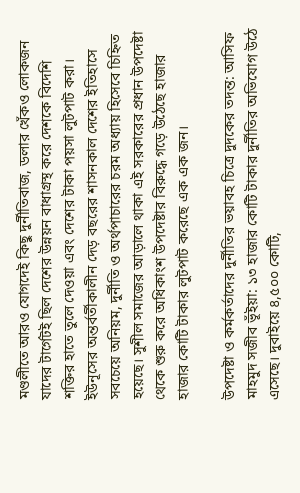মণ্ডলীতে আরও যোগদেই কিছু দুর্নীতিবাজ, ডলার খেঁকও লোকজন যাদের টার্গেটই ছিল দেশের উন্নয়ন বাধাগ্রস্থ করে দেশকে বিদেশি শক্তির হাতে তুলে দেওয়া এবং দেশের টাকা পয়সা লুটপাট করা। ইউনূসের অন্তর্বর্তীকালীন দেড় বছরের শাসনকাল দেশের ইতিহাসে সবচেয়ে অনিয়ম, দুর্নীতি ও অর্থপাচারের চরম অধ্যায় হিসেবে চিহ্নিত হয়েছে। সুশীল সমাজের আড়ালে থাকা এই সরকারের প্রধান উপদেষ্টা থেকে শুরু করে অধিকাংশ উপদেষ্টার বিরুদ্ধে গড়ে উঠেছে হাজার হাজার কোটি টাকার লুটপাট করেছে এক এক জন।

উপদেষ্টা ও কর্মকর্তাদের দুর্নীতির ভয়াবহ চিত্রে দুদকের তদন্ত: আসিফ মাহমুদ সজীব ভূঁইয়া: ১৩ হাজার কোটি টাকার দুর্নীতির অভিযোগ উঠে এসেছে। দুবাইয়ে ৪,৫০০ কোটি,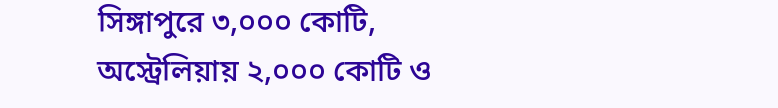সিঙ্গাপুরে ৩,০০০ কোটি, অস্ট্রেলিয়ায় ২,০০০ কোটি ও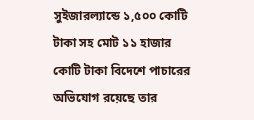সুইজারল্যান্ডে ১,৫০০ কোটি টাকা সহ মোট ১১ হাজার কোটি টাকা বিদেশে পাচারের অভিযোগ রয়েছে তার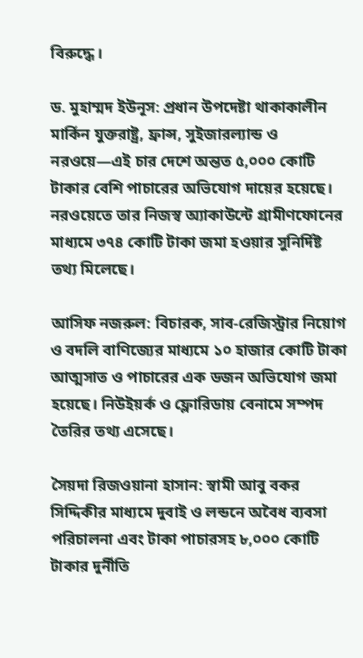বিরুদ্ধে।

ড. মুহাম্মদ ইউনূস: প্রধান উপদেষ্টা থাকাকালীন মার্কিন যুক্তরাষ্ট্র, ফ্রান্স, সুইজারল্যান্ড ও নরওয়ে—এই চার দেশে অন্তত ৫,০০০ কোটি টাকার বেশি পাচারের অভিযোগ দায়ের হয়েছে। নরওয়েতে তার নিজস্ব অ্যাকাউন্টে গ্রামীণফোনের মাধ্যমে ৩৭৪ কোটি টাকা জমা হওয়ার সুনির্দিষ্ট তথ্য মিলেছে।

আসিফ নজরুল: বিচারক, সাব-রেজিস্ট্রার নিয়োগ ও বদলি বাণিজ্যের মাধ্যমে ১০ হাজার কোটি টাকা আত্মসাত ও পাচারের এক ডজন অভিযোগ জমা হয়েছে। নিউইয়র্ক ও ফ্লোরিডায় বেনামে সম্পদ তৈরির তথ্য এসেছে।

সৈয়দা রিজওয়ানা হাসান: স্বামী আবু বকর সিদ্দিকীর মাধ্যমে দুবাই ও লন্ডনে অবৈধ ব্যবসা পরিচালনা এবং টাকা পাচারসহ ৮,০০০ কোটি টাকার দুর্নীতি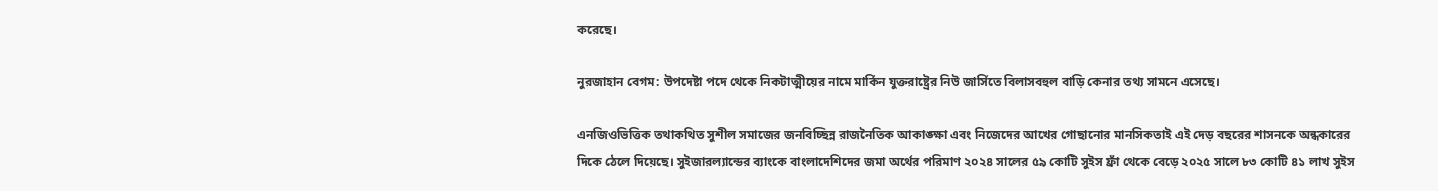করেছে।

নুরজাহান বেগম: উপদেষ্টা পদে থেকে নিকটাত্মীয়ের নামে মার্কিন যুক্তরাষ্ট্রের নিউ জার্সিতে বিলাসবহুল বাড়ি কেনার তথ্য সামনে এসেছে।

এনজিওভিত্তিক তথাকথিত সুশীল সমাজের জনবিচ্ছিন্ন রাজনৈতিক আকাঙ্ক্ষা এবং নিজেদের আখের গোছানোর মানসিকতাই এই দেড় বছরের শাসনকে অন্ধকারের দিকে ঠেলে দিয়েছে। সুইজারল্যান্ডের ব্যাংকে বাংলাদেশিদের জমা অর্থের পরিমাণ ২০২৪ সালের ৫৯ কোটি সুইস ফ্রাঁ থেকে বেড়ে ২০২৫ সালে ৮৩ কোটি ৪১ লাখ সুইস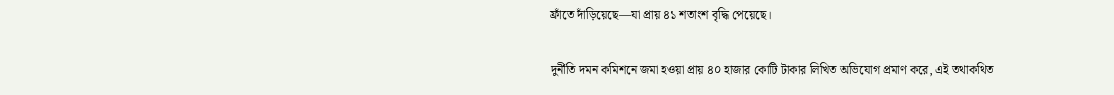ফ্রাঁতে দাঁড়িয়েছে—যা প্রায় ৪১ শতাংশ বৃদ্ধি পেয়েছে।

দুর্নীতি দমন কমিশনে জমা হওয়া প্রায় ৪০ হাজার কোটি টাকার লিখিত অভিযোগ প্রমাণ করে, এই তথাকথিত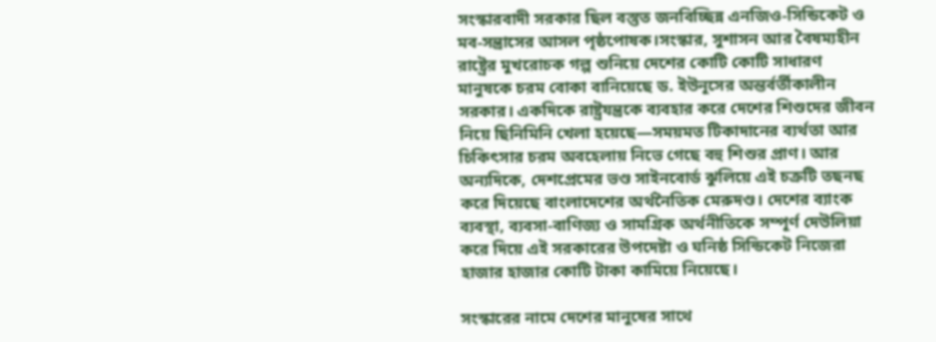সংস্কারবাদী সরকার ছিল বস্তুত জনবিচ্ছিন্ন এনজিও-সিন্ডিকেট ও মব-সন্ত্রাসের আসল পৃষ্ঠপোষক।সংস্কার, সুশাসন আর বৈষম্যহীন রাষ্ট্রের মুখরোচক গল্প শুনিয়ে দেশের কোটি কোটি সাধারণ মানুষকে চরম বোকা বানিয়েছে ড. ইউনূসের অন্তর্বর্তীকালীন সরকার। একদিকে রাষ্ট্রযন্ত্রকে ব্যবহার করে দেশের শিশুদের জীবন নিয়ে ছিনিমিনি খেলা হয়েছে—সময়মত টিকাদানের ব্যর্থতা আর চিকিৎসার চরম অবহেলায় নিভে গেছে বহু শিশুর প্রাণ। আর অন্যদিকে, দেশপ্রেমের ভণ্ড সাইনবোর্ড ঝুলিয়ে এই চক্রটি তছনছ করে দিয়েছে বাংলাদেশের অর্থনৈতিক মেরুদণ্ড। দেশের ব্যাংক ব্যবস্থা, ব্যবসা-বাণিজ্য ও সামগ্রিক অর্থনীতিকে সম্পূর্ণ দেউলিয়া করে দিয়ে এই সরকারের উপদেষ্টা ও ঘনিষ্ঠ সিন্ডিকেট নিজেরা হাজার হাজার কোটি টাকা কামিয়ে নিয়েছে।

সংস্কারের নামে দেশের মানুষের সাথে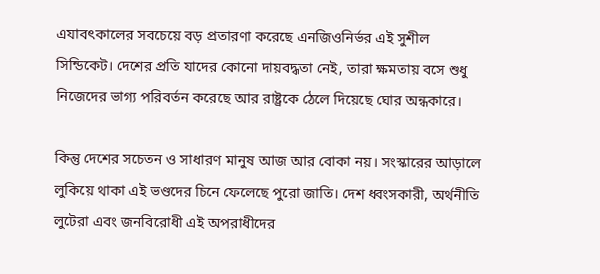এযাবৎকালের সবচেয়ে বড় প্রতারণা করেছে এনজিওনির্ভর এই সুশীল সিন্ডিকেট। দেশের প্রতি যাদের কোনো দায়বদ্ধতা নেই, তারা ক্ষমতায় বসে শুধু নিজেদের ভাগ্য পরিবর্তন করেছে আর রাষ্ট্রকে ঠেলে দিয়েছে ঘোর অন্ধকারে।

কিন্তু দেশের সচেতন ও সাধারণ মানুষ আজ আর বোকা নয়। সংস্কারের আড়ালে লুকিয়ে থাকা এই ভণ্ডদের চিনে ফেলেছে পুরো জাতি। দেশ ধ্বংসকারী, অর্থনীতি লুটেরা এবং জনবিরোধী এই অপরাধীদের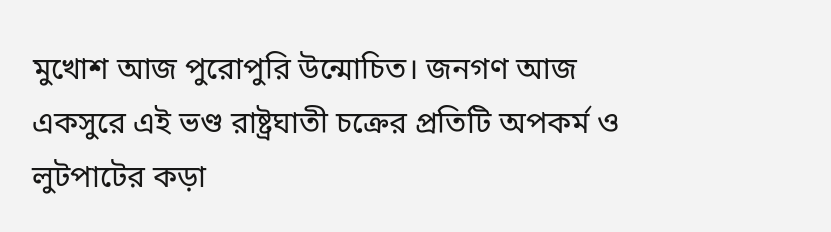মুখোশ আজ পুরোপুরি উন্মোচিত। জনগণ আজ একসুরে এই ভণ্ড রাষ্ট্রঘাতী চক্রের প্রতিটি অপকর্ম ও লুটপাটের কড়া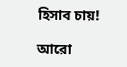হিসাব চায়!

আরো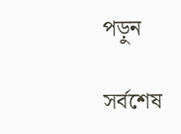পড়ুন

সর্বশেষ